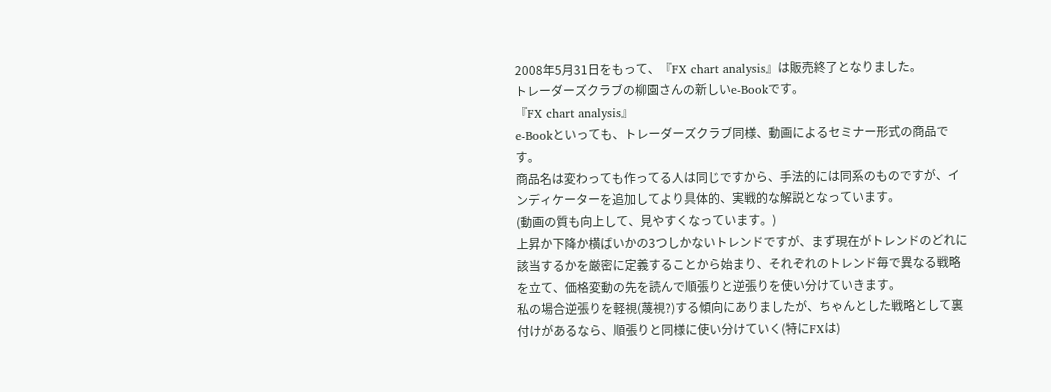2008年5月31日をもって、『FX chart analysis』は販売終了となりました。
トレーダーズクラブの柳園さんの新しいe-Bookです。
『FX chart analysis』
e-Bookといっても、トレーダーズクラブ同様、動画によるセミナー形式の商品です。
商品名は変わっても作ってる人は同じですから、手法的には同系のものですが、インディケーターを追加してより具体的、実戦的な解説となっています。
(動画の質も向上して、見やすくなっています。)
上昇か下降か横ばいかの3つしかないトレンドですが、まず現在がトレンドのどれに該当するかを厳密に定義することから始まり、それぞれのトレンド毎で異なる戦略を立て、価格変動の先を読んで順張りと逆張りを使い分けていきます。
私の場合逆張りを軽視(蔑視?)する傾向にありましたが、ちゃんとした戦略として裏付けがあるなら、順張りと同様に使い分けていく(特にFXは)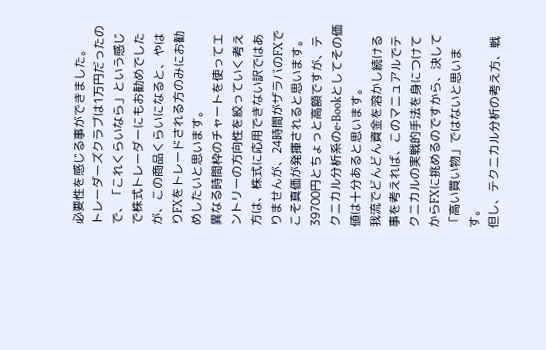必要性を感じる事ができました。
トレーダーズクラブは1万円だったので、「これくらいなら」という感じで株式トレーダーにもお勧めでしたが、この商品くらいになると、やはりFXをトレードされる方のみにお勧めしたいと思います。
異なる時間枠のチャートを使ってエントリーの方向性を絞っていく考え方は、株式に応用できない訳ではありませんが、24時間がザラバのFXでこそ真価が発揮されると思います。
39700円とちょっと高額ですが、テクニカル分析系のe-Bookとしてその価値は十分あると思います。
我流でどんどん資金を溶かし続ける事を考えれば、このマニュアルでテクニカルの実戦的手法を身につけてからFXに挑めるのですから、決して「高い買い物」ではないと思います。
但し、テクニカル分析の考え方、戦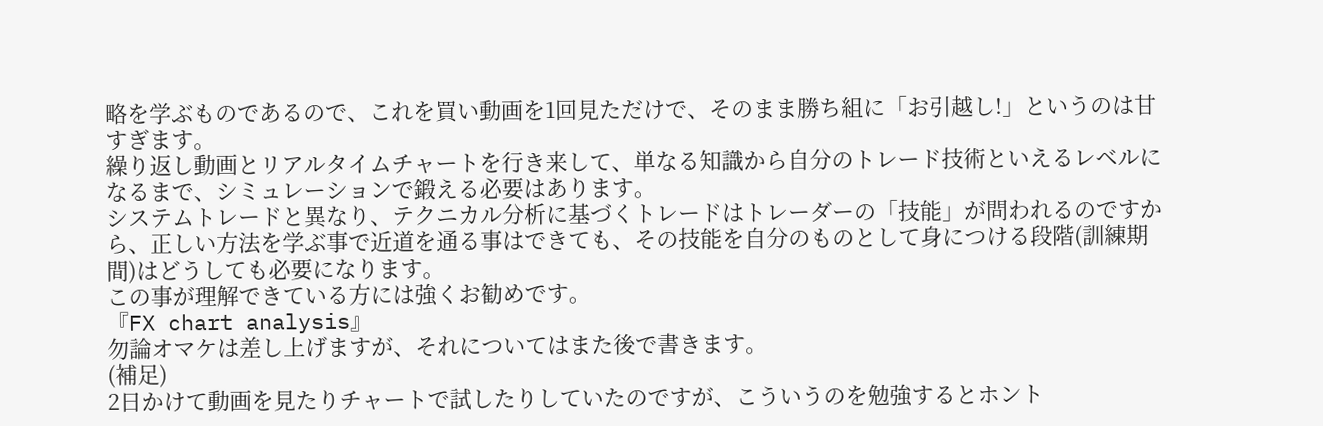略を学ぶものであるので、これを買い動画を1回見ただけで、そのまま勝ち組に「お引越し!」というのは甘すぎます。
繰り返し動画とリアルタイムチャートを行き来して、単なる知識から自分のトレード技術といえるレベルになるまで、シミュレーションで鍛える必要はあります。
システムトレードと異なり、テクニカル分析に基づくトレードはトレーダーの「技能」が問われるのですから、正しい方法を学ぶ事で近道を通る事はできても、その技能を自分のものとして身につける段階(訓練期間)はどうしても必要になります。
この事が理解できている方には強くお勧めです。
『FX chart analysis』
勿論オマケは差し上げますが、それについてはまた後で書きます。
(補足)
2日かけて動画を見たりチャートで試したりしていたのですが、こういうのを勉強するとホント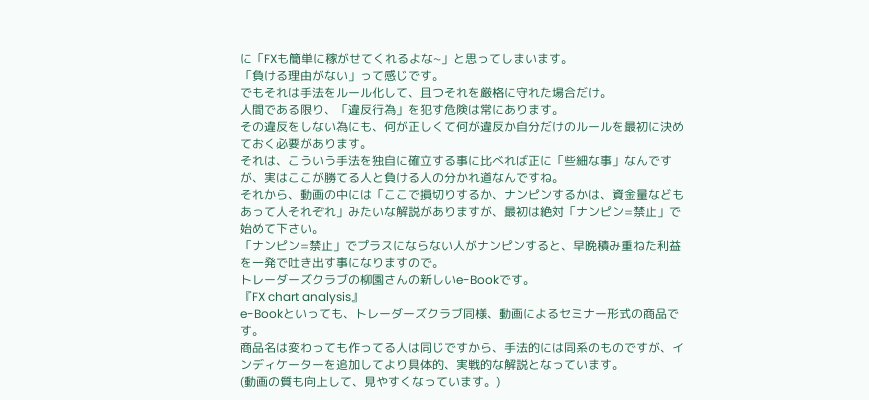に「FXも簡単に稼がせてくれるよな~」と思ってしまいます。
「負ける理由がない」って感じです。
でもそれは手法をルール化して、且つそれを厳格に守れた場合だけ。
人間である限り、「違反行為」を犯す危険は常にあります。
その違反をしない為にも、何が正しくて何が違反か自分だけのルールを最初に決めておく必要があります。
それは、こういう手法を独自に確立する事に比べれば正に「些細な事」なんですが、実はここが勝てる人と負ける人の分かれ道なんですね。
それから、動画の中には「ここで損切りするか、ナンピンするかは、資金量などもあって人それぞれ」みたいな解説がありますが、最初は絶対「ナンピン=禁止」で始めて下さい。
「ナンピン=禁止」でプラスにならない人がナンピンすると、早晩積み重ねた利益を一発で吐き出す事になりますので。
トレーダーズクラブの柳園さんの新しいe-Bookです。
『FX chart analysis』
e-Bookといっても、トレーダーズクラブ同様、動画によるセミナー形式の商品です。
商品名は変わっても作ってる人は同じですから、手法的には同系のものですが、インディケーターを追加してより具体的、実戦的な解説となっています。
(動画の質も向上して、見やすくなっています。)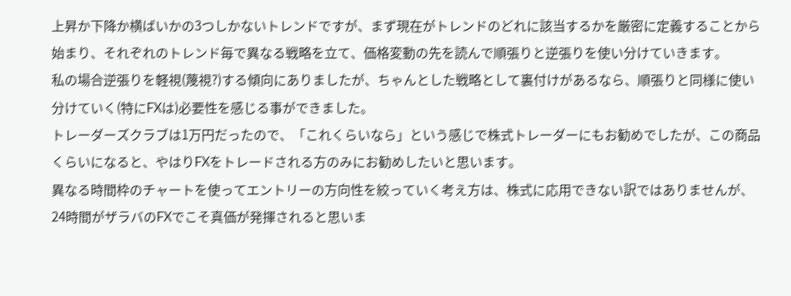上昇か下降か横ばいかの3つしかないトレンドですが、まず現在がトレンドのどれに該当するかを厳密に定義することから始まり、それぞれのトレンド毎で異なる戦略を立て、価格変動の先を読んで順張りと逆張りを使い分けていきます。
私の場合逆張りを軽視(蔑視?)する傾向にありましたが、ちゃんとした戦略として裏付けがあるなら、順張りと同様に使い分けていく(特にFXは)必要性を感じる事ができました。
トレーダーズクラブは1万円だったので、「これくらいなら」という感じで株式トレーダーにもお勧めでしたが、この商品くらいになると、やはりFXをトレードされる方のみにお勧めしたいと思います。
異なる時間枠のチャートを使ってエントリーの方向性を絞っていく考え方は、株式に応用できない訳ではありませんが、24時間がザラバのFXでこそ真価が発揮されると思いま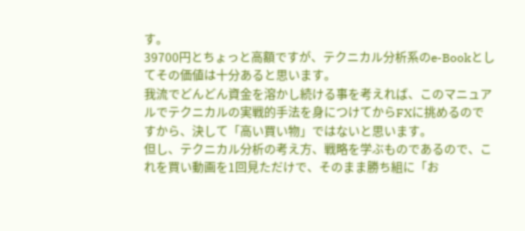す。
39700円とちょっと高額ですが、テクニカル分析系のe-Bookとしてその価値は十分あると思います。
我流でどんどん資金を溶かし続ける事を考えれば、このマニュアルでテクニカルの実戦的手法を身につけてからFXに挑めるのですから、決して「高い買い物」ではないと思います。
但し、テクニカル分析の考え方、戦略を学ぶものであるので、これを買い動画を1回見ただけで、そのまま勝ち組に「お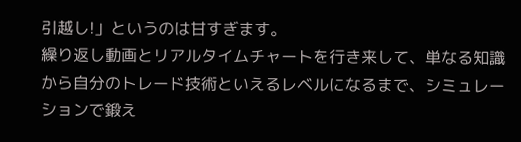引越し!」というのは甘すぎます。
繰り返し動画とリアルタイムチャートを行き来して、単なる知識から自分のトレード技術といえるレベルになるまで、シミュレーションで鍛え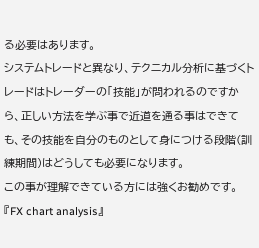る必要はあります。
システムトレードと異なり、テクニカル分析に基づくトレードはトレーダーの「技能」が問われるのですから、正しい方法を学ぶ事で近道を通る事はできても、その技能を自分のものとして身につける段階(訓練期間)はどうしても必要になります。
この事が理解できている方には強くお勧めです。
『FX chart analysis』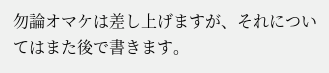勿論オマケは差し上げますが、それについてはまた後で書きます。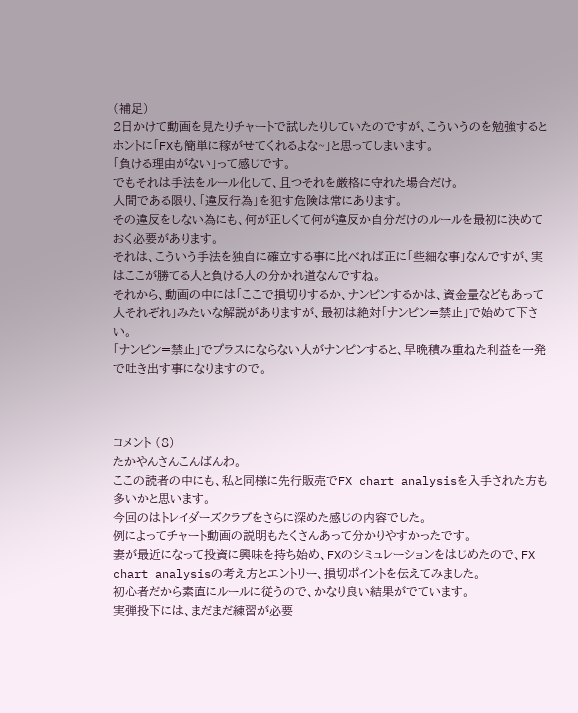(補足)
2日かけて動画を見たりチャートで試したりしていたのですが、こういうのを勉強するとホントに「FXも簡単に稼がせてくれるよな~」と思ってしまいます。
「負ける理由がない」って感じです。
でもそれは手法をルール化して、且つそれを厳格に守れた場合だけ。
人間である限り、「違反行為」を犯す危険は常にあります。
その違反をしない為にも、何が正しくて何が違反か自分だけのルールを最初に決めておく必要があります。
それは、こういう手法を独自に確立する事に比べれば正に「些細な事」なんですが、実はここが勝てる人と負ける人の分かれ道なんですね。
それから、動画の中には「ここで損切りするか、ナンピンするかは、資金量などもあって人それぞれ」みたいな解説がありますが、最初は絶対「ナンピン=禁止」で始めて下さい。
「ナンピン=禁止」でプラスにならない人がナンピンすると、早晩積み重ねた利益を一発で吐き出す事になりますので。



コメント (8)
たかやんさんこんばんわ。
ここの読者の中にも、私と同様に先行販売でFX chart analysisを入手された方も多いかと思います。
今回のはトレイダーズクラブをさらに深めた感じの内容でした。
例によってチャート動画の説明もたくさんあって分かりやすかったです。
妻が最近になって投資に興味を持ち始め、FXのシミュレーションをはじめたので、FX chart analysisの考え方とエントリー、損切ポイントを伝えてみました。
初心者だから素直にルールに従うので、かなり良い結果がでています。
実弾投下には、まだまだ練習が必要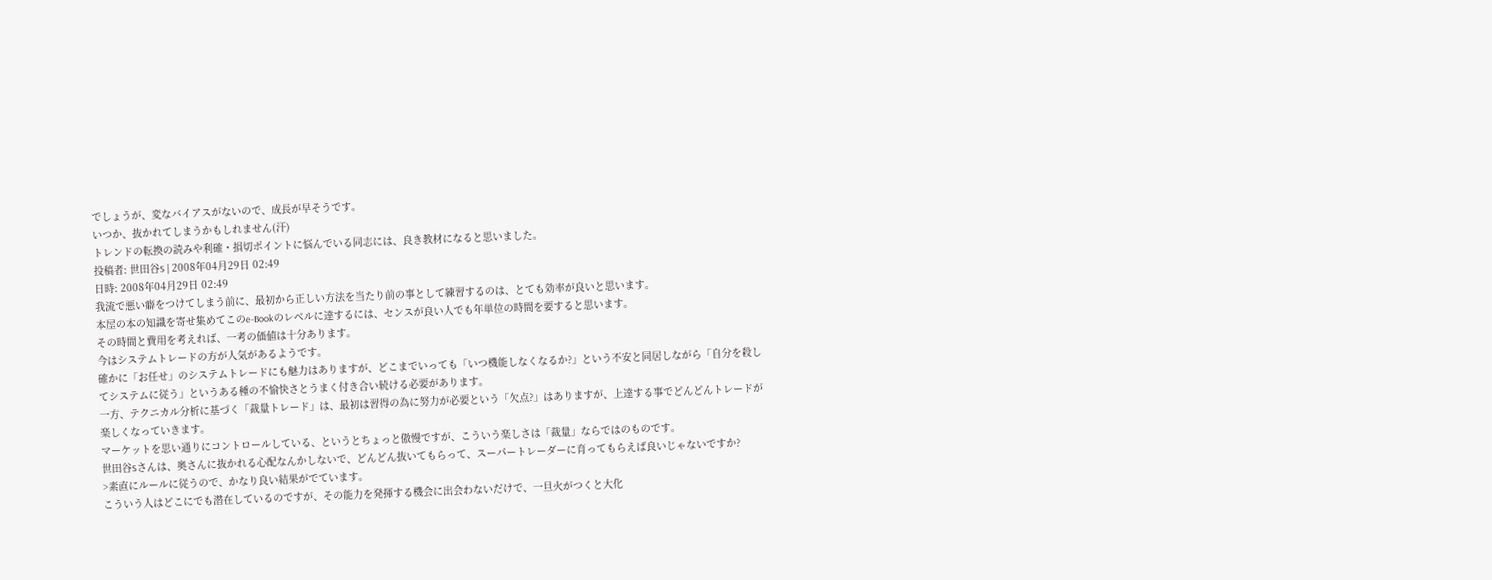でしょうが、変なバイアスがないので、成長が早そうです。
いつか、抜かれてしまうかもしれません(汗)
トレンドの転換の読みや利確・損切ポイントに悩んでいる同志には、良き教材になると思いました。
投稿者: 世田谷S | 2008年04月29日 02:49
日時: 2008年04月29日 02:49
我流で悪い癖をつけてしまう前に、最初から正しい方法を当たり前の事として練習するのは、とても効率が良いと思います。
本屋の本の知識を寄せ集めてこのe-Bookのレベルに達するには、センスが良い人でも年単位の時間を要すると思います。
その時間と費用を考えれば、一考の価値は十分あります。
今はシステムトレードの方が人気があるようです。
確かに「お任せ」のシステムトレードにも魅力はありますが、どこまでいっても「いつ機能しなくなるか?」という不安と同居しながら「自分を殺してシステムに従う」というある種の不愉快さとうまく付き合い続ける必要があります。
一方、テクニカル分析に基づく「裁量トレード」は、最初は習得の為に努力が必要という「欠点?」はありますが、上達する事でどんどんトレードが楽しくなっていきます。
マーケットを思い通りにコントロールしている、というとちょっと傲慢ですが、こういう楽しさは「裁量」ならではのものです。
世田谷Sさんは、奥さんに抜かれる心配なんかしないで、どんどん抜いてもらって、スーパートレーダーに育ってもらえば良いじゃないですか?
>素直にルールに従うので、かなり良い結果がでています。
こういう人はどこにでも潜在しているのですが、その能力を発揮する機会に出会わないだけで、一旦火がつくと大化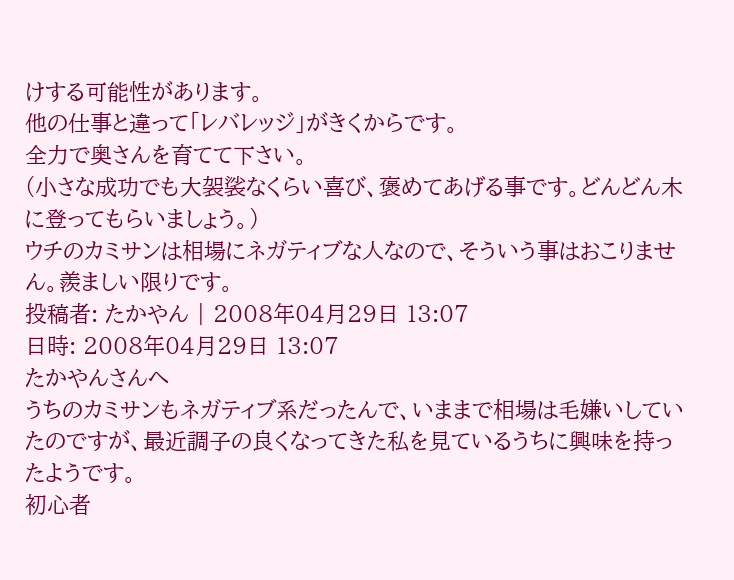けする可能性があります。
他の仕事と違って「レバレッジ」がきくからです。
全力で奥さんを育てて下さい。
(小さな成功でも大袈裟なくらい喜び、褒めてあげる事です。どんどん木に登ってもらいましょう。)
ウチのカミサンは相場にネガティブな人なので、そういう事はおこりません。羨ましい限りです。
投稿者: たかやん | 2008年04月29日 13:07
日時: 2008年04月29日 13:07
たかやんさんへ
うちのカミサンもネガティブ系だったんで、いままで相場は毛嫌いしていたのですが、最近調子の良くなってきた私を見ているうちに興味を持ったようです。
初心者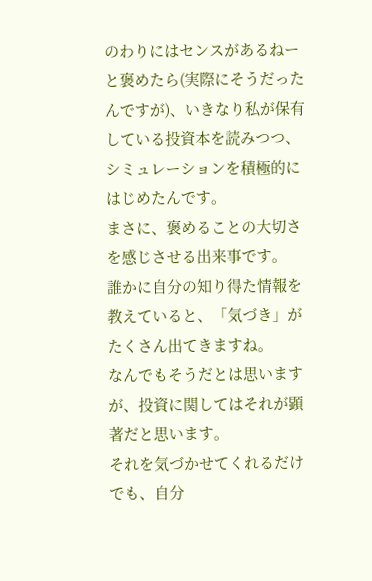のわりにはセンスがあるねーと褒めたら(実際にそうだったんですが)、いきなり私が保有している投資本を読みつつ、シミュレーションを積極的にはじめたんです。
まさに、褒めることの大切さを感じさせる出来事です。
誰かに自分の知り得た情報を教えていると、「気づき」がたくさん出てきますね。
なんでもそうだとは思いますが、投資に関してはそれが顕著だと思います。
それを気づかせてくれるだけでも、自分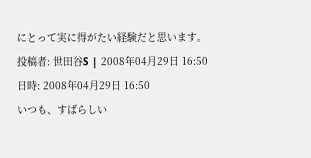にとって実に得がたい経験だと思います。
投稿者: 世田谷S | 2008年04月29日 16:50
日時: 2008年04月29日 16:50
いつも、すばらしい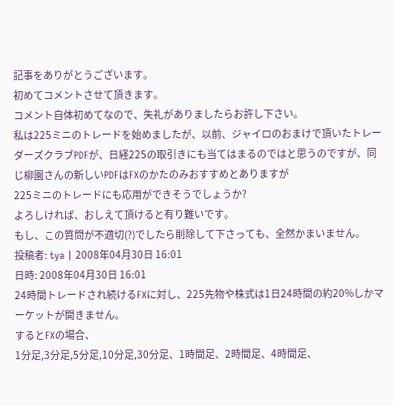記事をありがとうございます。
初めてコメントさせて頂きます。
コメント自体初めてなので、失礼がありましたらお許し下さい。
私は225ミニのトレードを始めましたが、以前、ジャイロのおまけで頂いたトレーダーズクラブPDFが、日経225の取引きにも当てはまるのではと思うのですが、同じ柳園さんの新しいPDFはFXのかたのみおすすめとありますが
225ミニのトレードにも応用ができそうでしょうか?
よろしければ、おしえて頂けると有り難いです。
もし、この質問が不適切(?)でしたら削除して下さっても、全然かまいません。
投稿者: tya | 2008年04月30日 16:01
日時: 2008年04月30日 16:01
24時間トレードされ続けるFXに対し、225先物や株式は1日24時間の約20%しかマーケットが開きません。
するとFXの場合、
1分足,3分足,5分足,10分足,30分足、1時間足、2時間足、4時間足、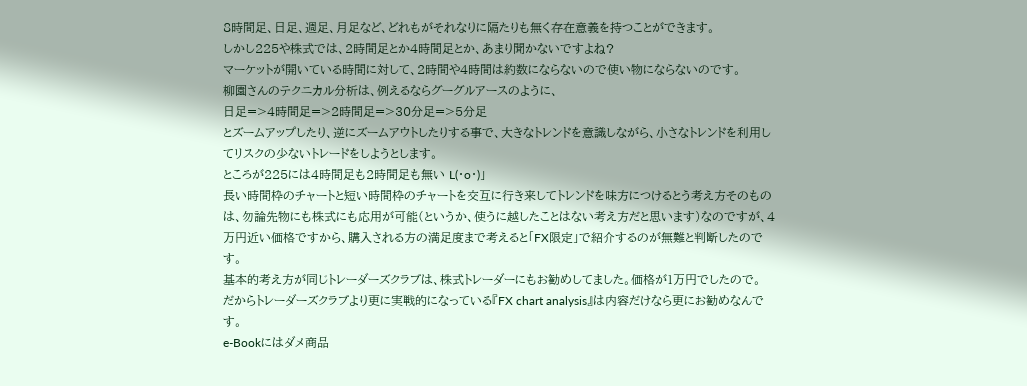8時間足、日足、週足、月足など、どれもがそれなりに隔たりも無く存在意義を持つことができます。
しかし225や株式では、2時間足とか4時間足とか、あまり聞かないですよね?
マーケットが開いている時間に対して、2時間や4時間は約数にならないので使い物にならないのです。
柳園さんのテクニカル分析は、例えるならグーグルアースのように、
日足=>4時間足=>2時間足=>30分足=>5分足
とズームアップしたり、逆にズームアウトしたりする事で、大きなトレンドを意識しながら、小さなトレンドを利用してリスクの少ないトレードをしようとします。
ところが225には4時間足も2時間足も無い L(・o・)」
長い時間枠のチャートと短い時間枠のチャートを交互に行き来してトレンドを味方につけるとう考え方そのものは、勿論先物にも株式にも応用が可能(というか、使うに越したことはない考え方だと思います)なのですが、4万円近い価格ですから、購入される方の満足度まで考えると「FX限定」で紹介するのが無難と判断したのです。
基本的考え方が同じトレーダーズクラブは、株式トレーダーにもお勧めしてました。価格が1万円でしたので。
だからトレーダーズクラブより更に実戦的になっている『FX chart analysis』は内容だけなら更にお勧めなんです。
e-Bookにはダメ商品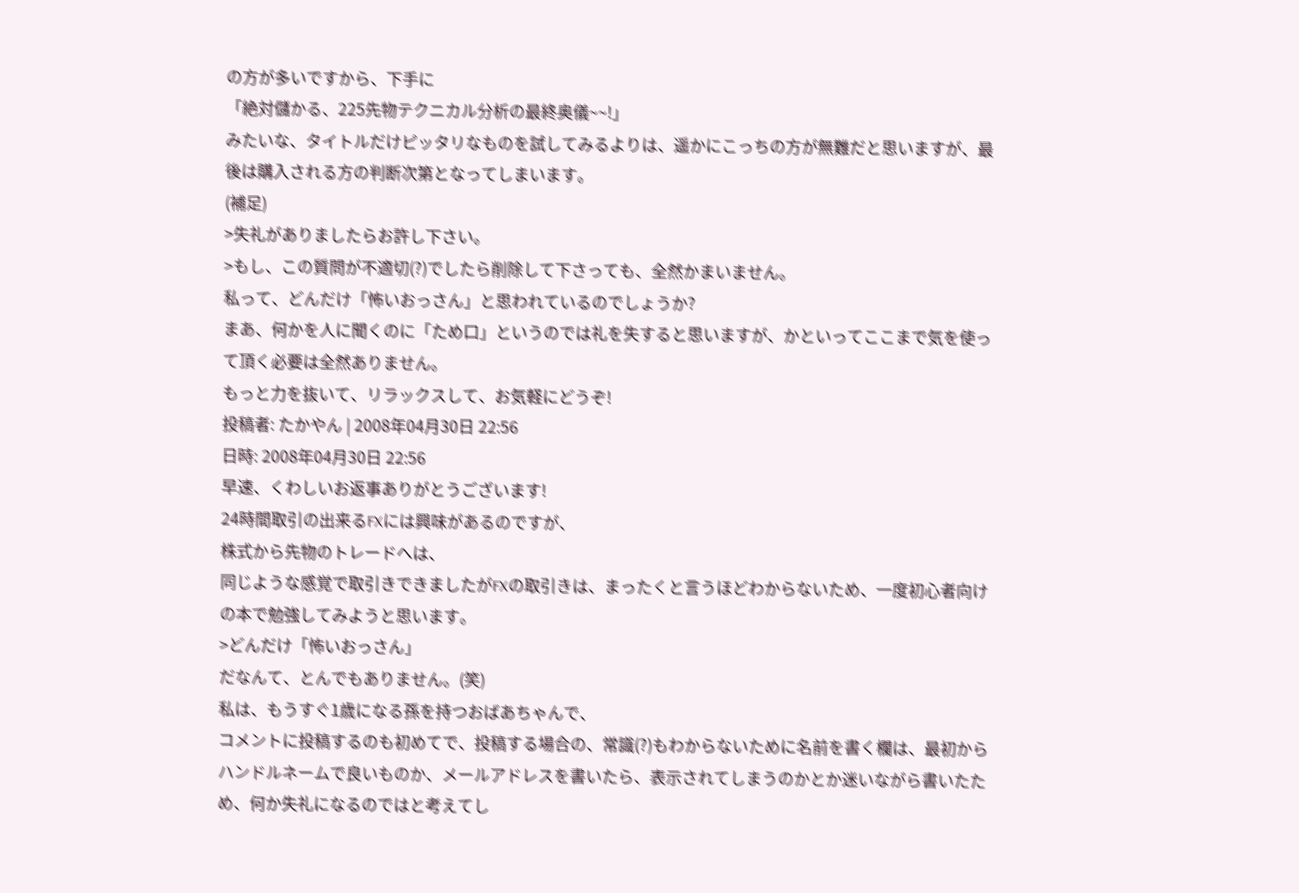の方が多いですから、下手に
「絶対儲かる、225先物テクニカル分析の最終奥儀~~!」
みたいな、タイトルだけピッタリなものを試してみるよりは、遥かにこっちの方が無難だと思いますが、最後は購入される方の判断次第となってしまいます。
(補足)
>失礼がありましたらお許し下さい。
>もし、この質問が不適切(?)でしたら削除して下さっても、全然かまいません。
私って、どんだけ「怖いおっさん」と思われているのでしょうか?
まあ、何かを人に聞くのに「ため口」というのでは礼を失すると思いますが、かといってここまで気を使って頂く必要は全然ありません。
もっと力を抜いて、リラックスして、お気軽にどうぞ!
投稿者: たかやん | 2008年04月30日 22:56
日時: 2008年04月30日 22:56
早速、くわしいお返事ありがとうございます!
24時間取引の出来るFXには興味があるのですが、
株式から先物のトレードへは、
同じような感覚で取引きできましたがFXの取引きは、まったくと言うほどわからないため、一度初心者向けの本で勉強してみようと思います。
>どんだけ「怖いおっさん」
だなんて、とんでもありません。(笑)
私は、もうすぐ1歳になる孫を持つおばあちゃんで、
コメントに投稿するのも初めてで、投稿する場合の、常識(?)もわからないために名前を書く欄は、最初からハンドルネームで良いものか、メールアドレスを書いたら、表示されてしまうのかとか迷いながら書いたため、何か失礼になるのではと考えてし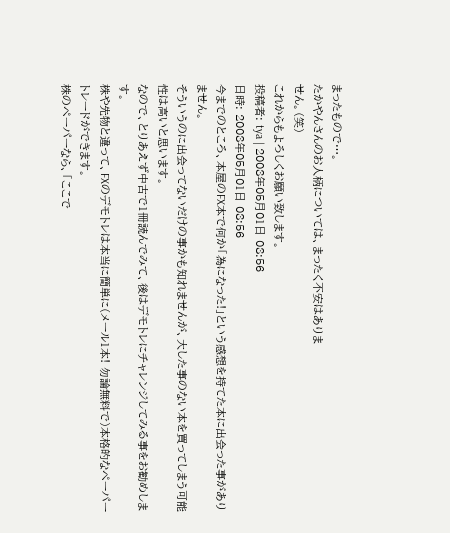まったもので…。
たかやんさんのお人柄については、まったく不安はありま
せん。(笑)
これからもよろしくお願い致します。
投稿者: tya | 2008年05月01日 08:56
日時: 2008年05月01日 08:56
今までのところ、本屋のFX本で何か「為になった!」という感想を持てた本に出会った事がありません。
そういうのに出会ってないだけの事かも知れませんが、大した事のない本を買ってしまう可能性は高いと思います。
なので、とりあえず中古で1冊読んでみて、後はデモトレにチャレンジしてみる事をお勧めします。
株や先物と違って、FXのデモトレは本当に簡単に(メール1本! 勿論無料で)本格的なペーパートレードができます。
株のペーパーなら、「ここで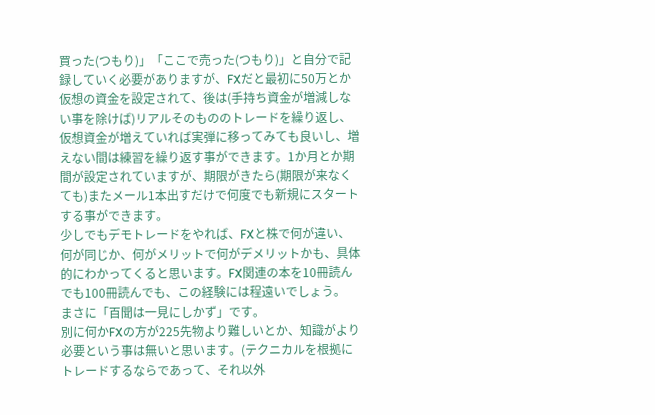買った(つもり)」「ここで売った(つもり)」と自分で記録していく必要がありますが、FXだと最初に50万とか仮想の資金を設定されて、後は(手持ち資金が増減しない事を除けば)リアルそのもののトレードを繰り返し、仮想資金が増えていれば実弾に移ってみても良いし、増えない間は練習を繰り返す事ができます。1か月とか期間が設定されていますが、期限がきたら(期限が来なくても)またメール1本出すだけで何度でも新規にスタートする事ができます。
少しでもデモトレードをやれば、FXと株で何が違い、何が同じか、何がメリットで何がデメリットかも、具体的にわかってくると思います。FX関連の本を10冊読んでも100冊読んでも、この経験には程遠いでしょう。
まさに「百聞は一見にしかず」です。
別に何かFXの方が225先物より難しいとか、知識がより必要という事は無いと思います。(テクニカルを根拠にトレードするならであって、それ以外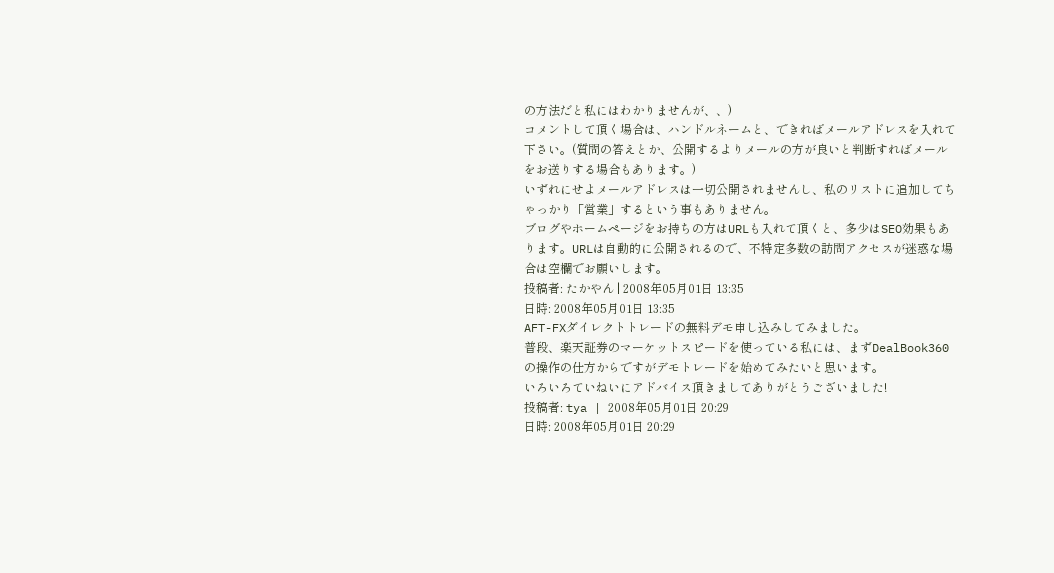の方法だと私にはわかりませんが、、)
コメントして頂く場合は、ハンドルネームと、できればメールアドレスを入れて下さい。(質問の答えとか、公開するよりメールの方が良いと判断すればメールをお送りする場合もあります。)
いずれにせよメールアドレスは一切公開されませんし、私のリストに追加してちゃっかり「営業」するという事もありません。
ブログやホームページをお持ちの方はURLも入れて頂くと、多少はSEO効果もあります。URLは自動的に公開されるので、不特定多数の訪問アクセスが迷惑な場合は空欄でお願いします。
投稿者: たかやん | 2008年05月01日 13:35
日時: 2008年05月01日 13:35
AFT-FXダイレクトトレードの無料デモ申し込みしてみました。
普段、楽天証券のマーケットスピードを使っている私には、まずDealBook360の操作の仕方からですがデモトレードを始めてみたいと思います。
いろいろていねいにアドバイス頂きましてありがとうございました!
投稿者: tya | 2008年05月01日 20:29
日時: 2008年05月01日 20:29